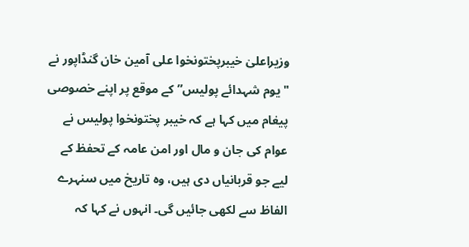وزیراعلیٰ خیبرپختونخوا علی آمین خان گنڈاپور نے "یوم شہدائے پولیس” کے موقع پر اپنے خصوصی پیغام میں کہا ہے کہ خیبر پختونخوا پولیس نے عوام کی جان و مال اور امن عامہ کے تحفظ کے لیے جو قربانیاں دی ہیں، وہ تاریخ میں سنہرے الفاظ سے لکھی جائیں گی۔ انہوں نے کہا کہ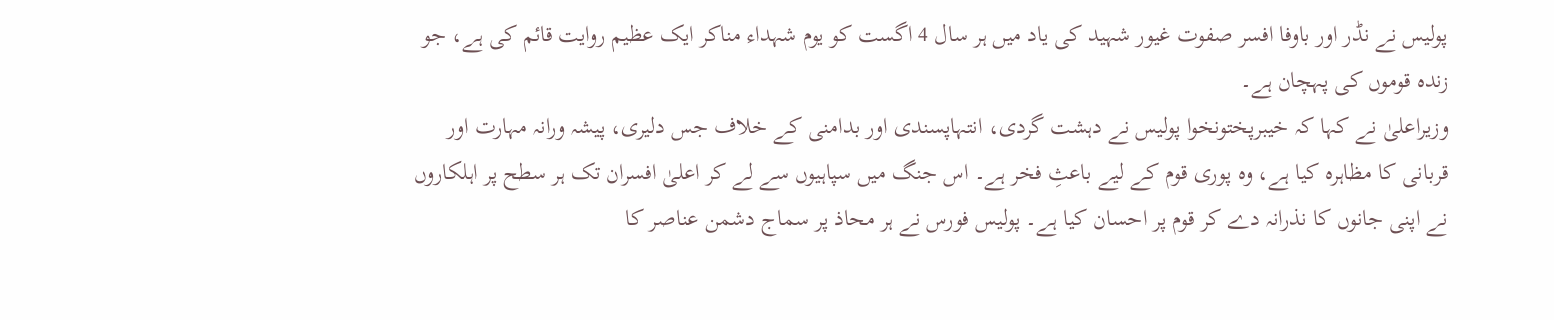پولیس نے نڈر اور باوفا افسر صفوت غیور شہید کی یاد میں ہر سال 4 اگست کو یوم شہداء مناکر ایک عظیم روایت قائم کی ہے، جو زندہ قوموں کی پہچان ہے۔
وزیراعلیٰ نے کہا کہ خیبرپختونخوا پولیس نے دہشت گردی، انتہاپسندی اور بدامنی کے خلاف جس دلیری، پیشہ ورانہ مہارت اور قربانی کا مظاہرہ کیا ہے، وہ پوری قوم کے لیے باعثِ فخر ہے۔ اس جنگ میں سپاہیوں سے لے کر اعلیٰ افسران تک ہر سطح پر اہلکاروں نے اپنی جانوں کا نذرانہ دے کر قوم پر احسان کیا ہے۔ پولیس فورس نے ہر محاذ پر سماج دشمن عناصر کا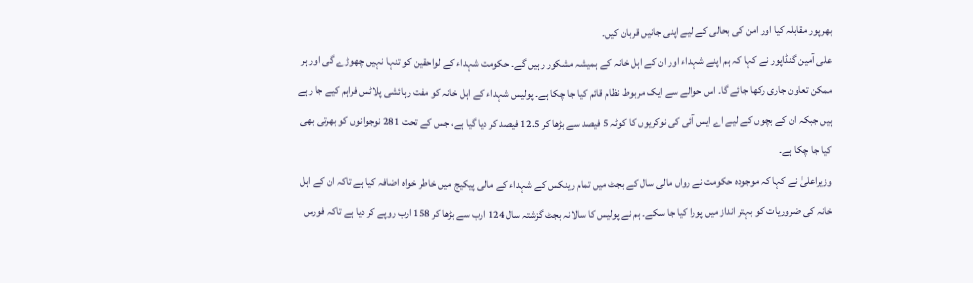بھرپور مقابلہ کیا اور امن کی بحالی کے لیے اپنی جانیں قربان کیں۔
علی آمین گنڈاپور نے کہا کہ ہم اپنے شہداء اور ان کے اہل خانہ کے ہمیشہ مشکور رہیں گے۔ حکومت شہداء کے لواحقین کو تنہا نہیں چھوڑے گی اور ہر ممکن تعاون جاری رکھا جائے گا۔ اس حوالے سے ایک مربوط نظام قائم کیا جا چکا ہے۔ پولیس شہداء کے اہل خانہ کو مفت رہائشی پلاٹس فراہم کیے جا رہے ہیں جبکہ ان کے بچوں کے لیے اے ایس آئی کی نوکریوں کا کوٹہ 5 فیصد سے بڑھا کر 12.5 فیصد کر دیا گیا ہے، جس کے تحت 281 نوجوانوں کو بھرتی بھی کیا جا چکا ہے۔
وزیراعلیٰ نے کہا کہ موجودہ حکومت نے رواں مالی سال کے بجٹ میں تمام رینکس کے شہداء کے مالی پیکیج میں خاطر خواہ اضافہ کیا ہے تاکہ ان کے اہل خانہ کی ضروریات کو بہتر انداز میں پورا کیا جا سکے۔ ہم نے پولیس کا سالانہ بجٹ گزشتہ سال 124 ارب سے بڑھا کر 158 ارب روپے کر دیا ہے تاکہ فورس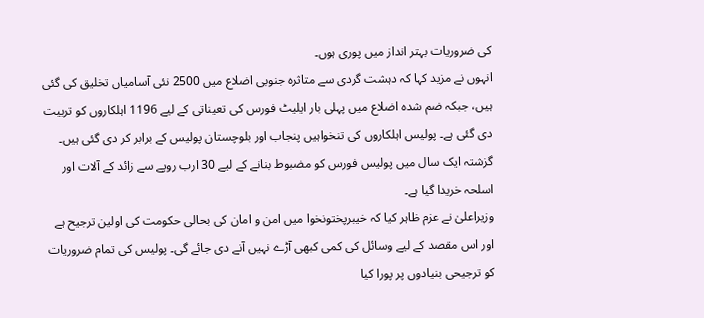کی ضروریات بہتر انداز میں پوری ہوں۔
انہوں نے مزید کہا کہ دہشت گردی سے متاثرہ جنوبی اضلاع میں 2500 نئی آسامیاں تخلیق کی گئی ہیں، جبکہ ضم شدہ اضلاع میں پہلی بار ایلیٹ فورس کی تعیناتی کے لیے 1196 اہلکاروں کو تربیت دی گئی ہے۔ پولیس اہلکاروں کی تنخواہیں پنجاب اور بلوچستان پولیس کے برابر کر دی گئی ہیں۔ گزشتہ ایک سال میں پولیس فورس کو مضبوط بنانے کے لیے 30 ارب روپے سے زائد کے آلات اور اسلحہ خریدا گیا ہے۔
وزیراعلیٰ نے عزم ظاہر کیا کہ خیبرپختونخوا میں امن و امان کی بحالی حکومت کی اولین ترجیح ہے اور اس مقصد کے لیے وسائل کی کمی کبھی آڑے نہیں آنے دی جائے گی۔ پولیس کی تمام ضروریات کو ترجیحی بنیادوں پر پورا کیا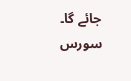جائے گا۔
سورس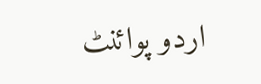اردو پوائنٹ